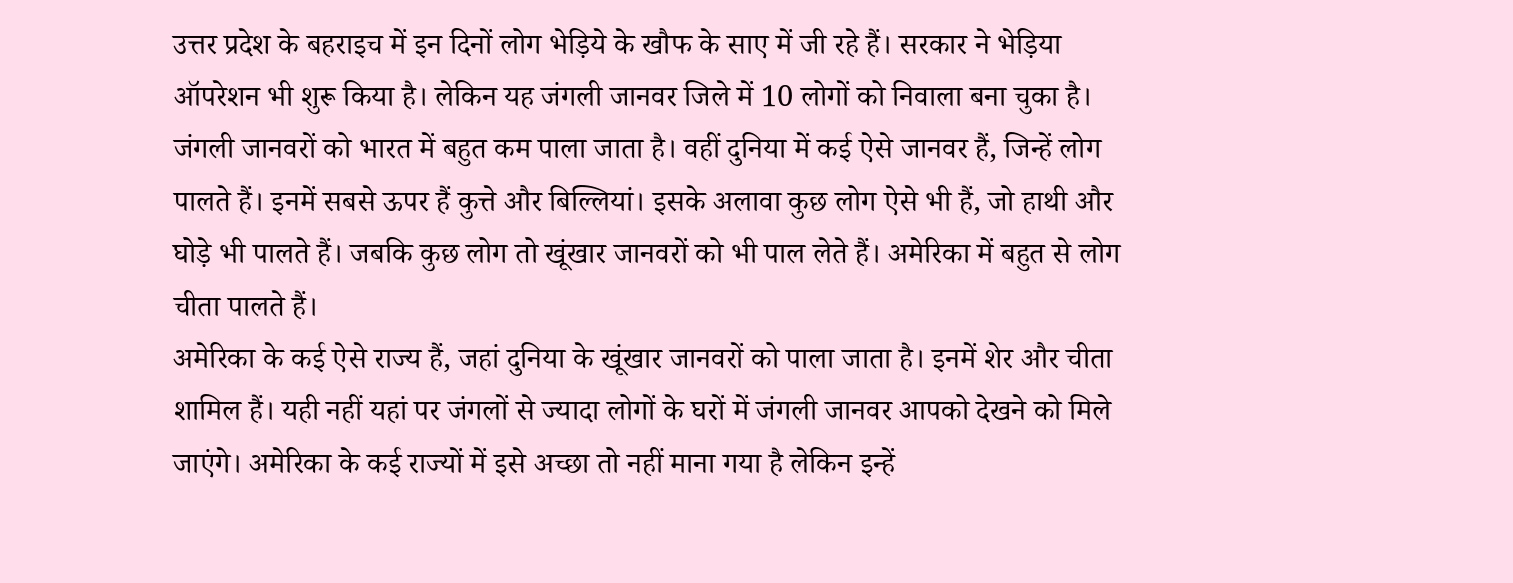उत्तर प्रदेश के बहराइच में इन दिनों लोग भेड़िये के खौफ के साए में जी रहे हैं। सरकार ने भेड़िया ऑपरेशन भी शुरू किया है। लेकिन यह जंगली जानवर जिले में 10 लोगों को निवाला बना चुका है। जंगली जानवरों को भारत में बहुत कम पाला जाता है। वहीं दुनिया में कई ऐसे जानवर हैं, जिन्हें लोग पालते हैं। इनमें सबसे ऊपर हैं कुत्ते और बिल्लियां। इसके अलावा कुछ लोग ऐसे भी हैं, जो हाथी और घोड़े भी पालते हैं। जबकि कुछ लोग तो खूंखार जानवरों को भी पाल लेते हैं। अमेरिका में बहुत से लोग चीता पालते हैं।
अमेरिका के कई ऐसे राज्य हैं, जहां दुनिया के खूंखार जानवरों को पाला जाता है। इनमें शेर और चीता शामिल हैं। यही नहीं यहां पर जंगलों से ज्यादा लोगों के घरों में जंगली जानवर आपको देखने को मिले जाएंगे। अमेरिका के कई राज्यों में इसे अच्छा तो नहीं माना गया है लेकिन इन्हें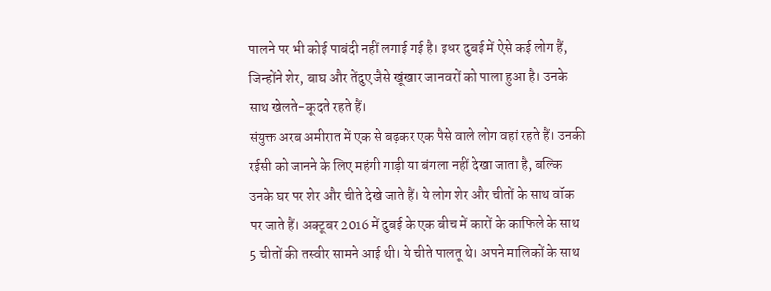पालने पर भी कोई पाबंदी नहीं लगाई गई है। इधर दुबई में ऐसे कई लोग हैं, जिन्होंने शेर, बाघ और तेंदुए जैसे खूंखार जानवरों को पाला हुआ है। उनके साथ खेलते-कूदते रहते हैं।
संयुक्त अरब अमीरात में एक से बढ़कर एक पैसे वाले लोग वहां रहते हैं। उनकी रईसी को जानने के लिए महंगी गाड़ी या बंगला नहीं देखा जाता है, बल्कि उनके घर पर शेर और चीते देखे जाते हैं। ये लोग शेर और चीतों के साथ वॉक पर जाते हैं। अक्टूबर 2016 में दुबई के एक बीच में कारों के काफिले के साथ 5 चीतों की तस्वीर सामने आई थी। ये चीते पालतू थे। अपने मालिकों के साथ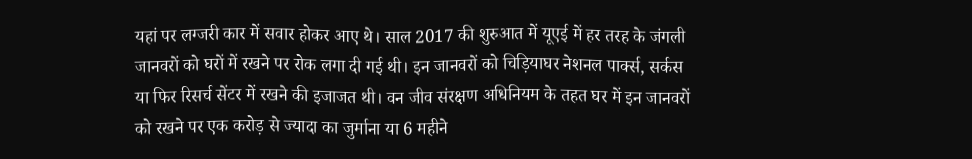यहां पर लग्जरी कार में सवार होकर आए थे। साल 2017 की शुरुआत में यूएई में हर तरह के जंगली जानवरों को घरों में रखने पर रोक लगा दी गई थी। इन जानवरों को चिड़ियाघर नेशनल पार्क्स, सर्कस या फिर रिसर्च सेंटर में रखने की इजाजत थी। वन जीव संरक्षण अधिनियम के तहत घर में इन जानवरों को रखने पर एक करोड़ से ज्यादा का जुर्माना या 6 महीने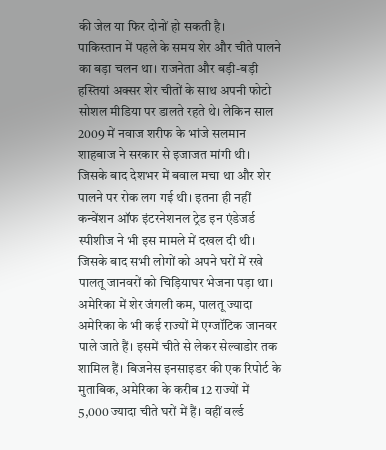की जेल या फिर दोनों हो सकती है।
पाकिस्तान में पहले के समय शेर और चीते पालने का बड़ा चलन था। राजनेता और बड़ी-बड़ी हस्तियां अक्सर शेर चीतों के साथ अपनी फोटो सोशल मीडिया पर डालते रहते थे। लेकिन साल 2009 में नवाज शरीफ के भांजे सलमान शाहबाज ने सरकार से इजाजत मांगी थी। जिसके बाद देशभर में बवाल मचा था और शेर पालने पर रोक लग गई थी। इतना ही नहीं कन्वेंशन ऑफ इंटरनेशनल ट्रेड इन एंडेजर्ड स्पीशीज ने भी इस मामले में दखल दी थी। जिसके बाद सभी लोगों को अपने घरों में रखे पालतू जानवरों को चिड़ियाघर भेजना पड़ा था।
अमेरिका में शेर जंगली कम, पालतू ज्यादा
अमेरिका के भी कई राज्यों में एग्जॉटिक जानवर पाले जाते हैं। इसमें चीते से लेकर सेल्वाडोर तक शामिल हैं। बिजनेस इनसाइडर की एक रिपोर्ट के मुताबिक, अमेरिका के करीब 12 राज्यों में 5,000 ज्यादा चीते घरों में हैं। वहीं वर्ल्ड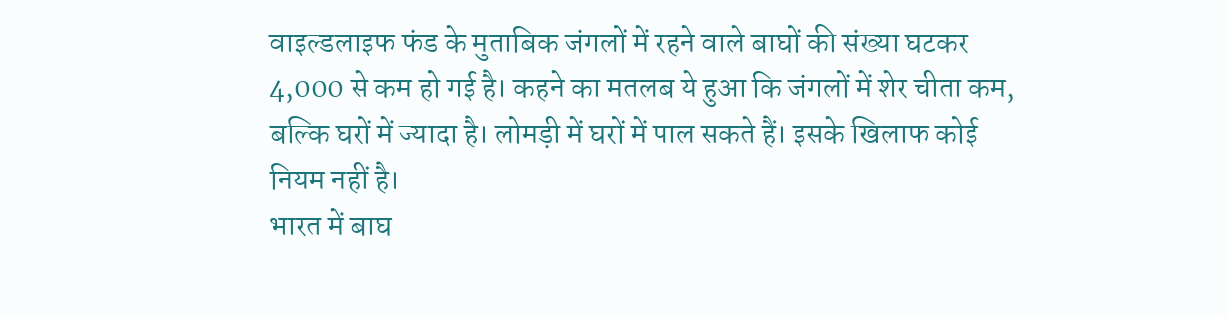वाइल्डलाइफ फंड के मुताबिक जंगलों में रहने वाले बाघों की संख्या घटकर 4,000 से कम हो गई है। कहने का मतलब ये हुआ कि जंगलों में शेर चीता कम, बल्कि घरों में ज्यादा है। लोमड़ी में घरों में पाल सकते हैं। इसके खिलाफ कोई नियम नहीं है।
भारत में बाघ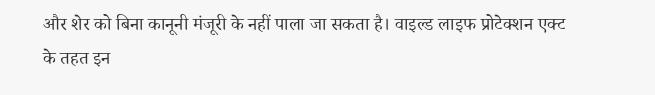और शेर को बिना कानूनी मंजूरी के नहीं पाला जा सकता है। वाइल्ड लाइफ प्रोटेक्शन एक्ट के तहत इन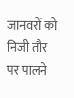जानवरों को निजी तौर पर पालने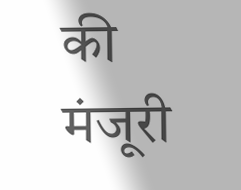की मंजूरी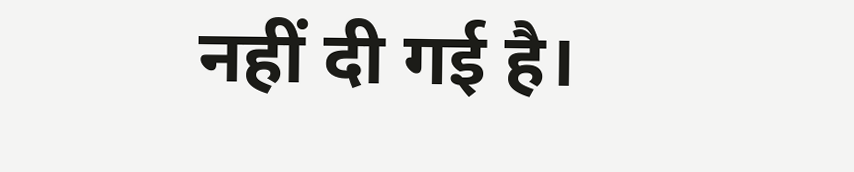नहीं दी गई है।